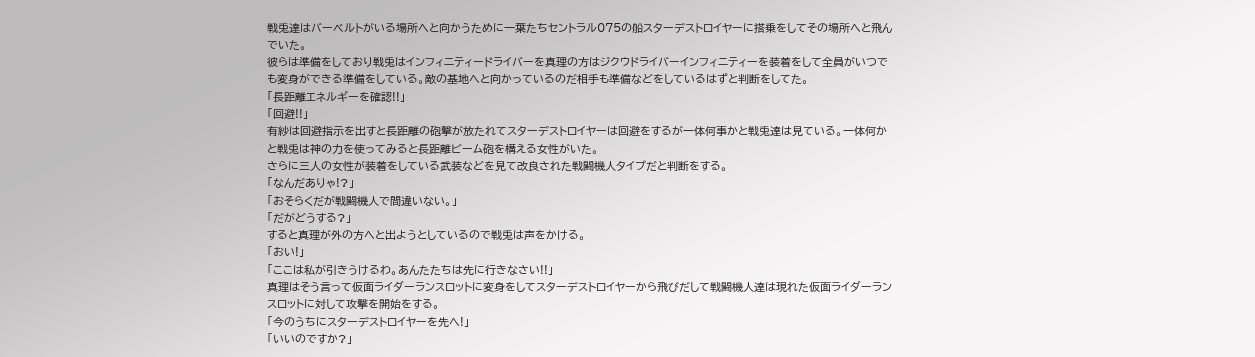戦兎達はバーベルトがいる場所へと向かうために一葉たちセントラル075の船スターデストロイヤーに搭乗をしてその場所へと飛んでいた。
彼らは準備をしており戦兎はインフィニティードライバーを真理の方はジクウドライバーインフィニティーを装着をして全員がいつでも変身ができる準備をしている。敵の基地へと向かっているのだ相手も準備などをしているはずと判断をしてた。
「長距離エネルギーを確認!!」
「回避!!」
有紗は回避指示を出すと長距離の砲撃が放たれてスターデストロイヤーは回避をするが一体何事かと戦兎達は見ている。一体何かと戦兎は神の力を使ってみると長距離ビーム砲を構える女性がいた。
さらに三人の女性が装着をしている武装などを見て改良された戦闘機人タイプだと判断をする。
「なんだありゃ!?」
「おそらくだが戦闘機人で間違いない。」
「だがどうする?」
すると真理が外の方へと出ようとしているので戦兎は声をかける。
「おい!」
「ここは私が引きうけるわ。あんたたちは先に行きなさい!!」
真理はそう言って仮面ライダーランスロットに変身をしてスターデストロイヤーから飛びだして戦闘機人達は現れた仮面ライダーランスロットに対して攻撃を開始をする。
「今のうちにスターデストロイヤーを先へ!」
「いいのですか?」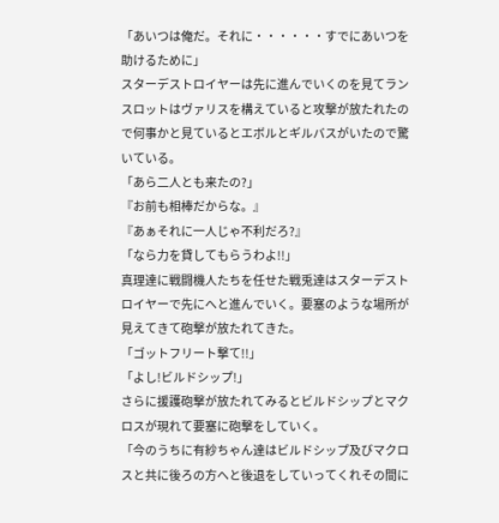「あいつは俺だ。それに・・・・・・すでにあいつを助けるために」
スターデストロイヤーは先に進んでいくのを見てランスロットはヴァリスを構えていると攻撃が放たれたので何事かと見ているとエボルとギルバスがいたので驚いている。
「あら二人とも来たの?」
『お前も相棒だからな。』
『あぁそれに一人じゃ不利だろ?』
「なら力を貸してもらうわよ!!」
真理達に戦闘機人たちを任せた戦兎達はスターデストロイヤーで先にへと進んでいく。要塞のような場所が見えてきて砲撃が放たれてきた。
「ゴットフリート撃て!!」
「よし!ビルドシップ!」
さらに援護砲撃が放たれてみるとビルドシップとマクロスが現れて要塞に砲撃をしていく。
「今のうちに有紗ちゃん達はビルドシップ及びマクロスと共に後ろの方へと後退をしていってくれその間に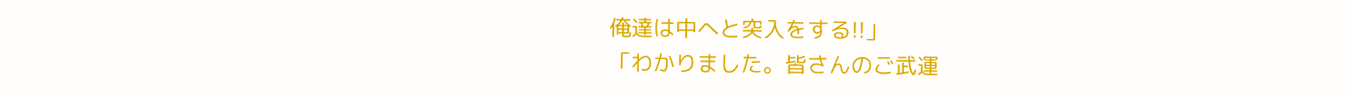俺達は中へと突入をする!!」
「わかりました。皆さんのご武運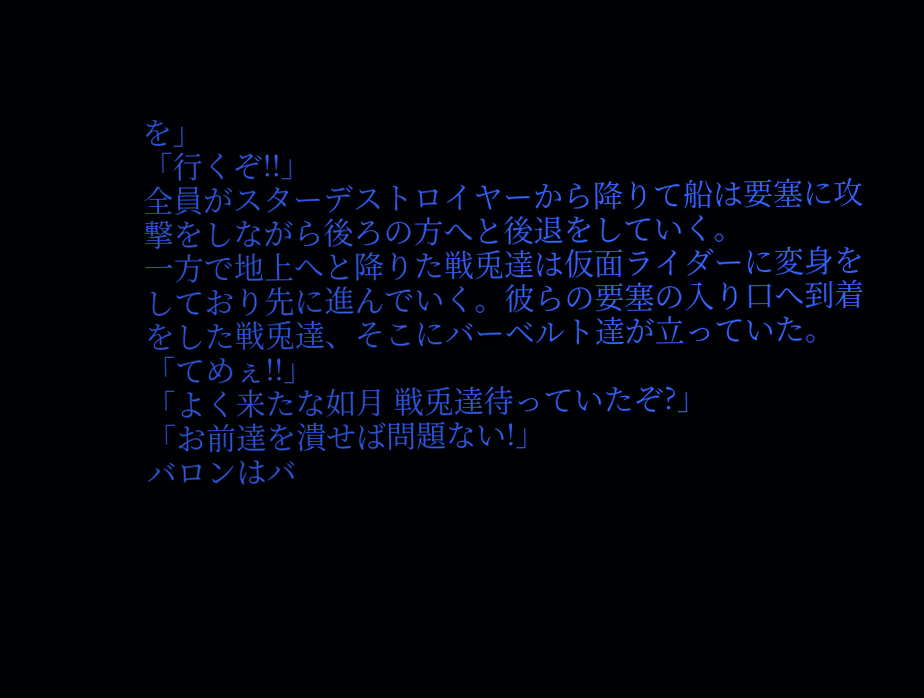を」
「行くぞ!!」
全員がスターデストロイヤーから降りて船は要塞に攻撃をしながら後ろの方へと後退をしていく。
一方で地上へと降りた戦兎達は仮面ライダーに変身をしており先に進んでいく。彼らの要塞の入り口へ到着をした戦兎達、そこにバーベルト達が立っていた。
「てめぇ!!」
「よく来たな如月 戦兎達待っていたぞ?」
「お前達を潰せば問題ない!」
バロンはバ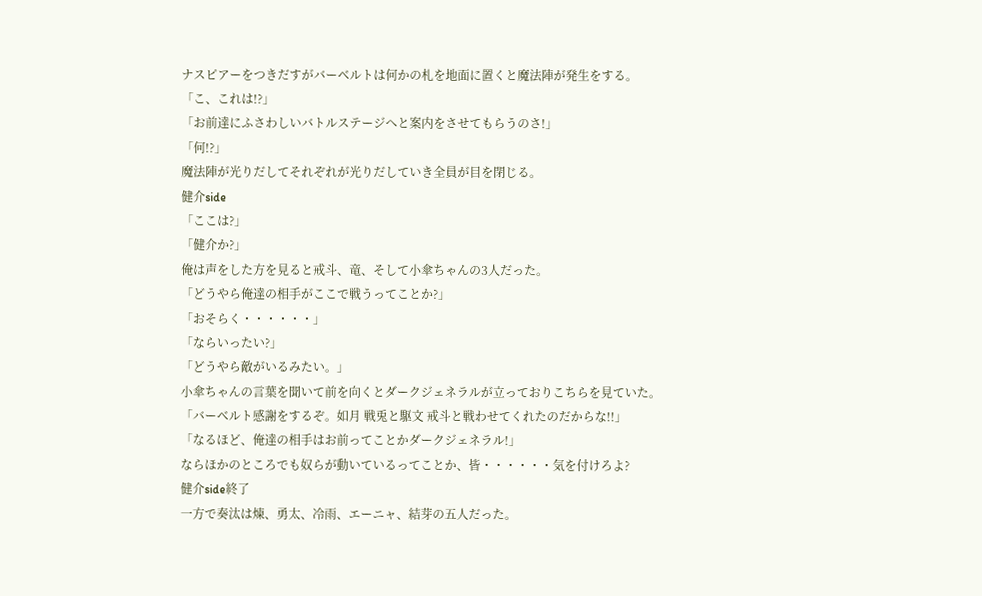ナスピアーをつきだすがバーベルトは何かの札を地面に置くと魔法陣が発生をする。
「こ、これは!?」
「お前達にふさわしいバトルステージへと案内をさせてもらうのさ!」
「何!?」
魔法陣が光りだしてそれぞれが光りだしていき全員が目を閉じる。
健介side
「ここは?」
「健介か?」
俺は声をした方を見ると戒斗、竜、そして小傘ちゃんの3人だった。
「どうやら俺達の相手がここで戦うってことか?」
「おそらく・・・・・・」
「ならいったい?」
「どうやら敵がいるみたい。」
小傘ちゃんの言葉を聞いて前を向くとダークジェネラルが立っておりこちらを見ていた。
「バーベルト感謝をするぞ。如月 戦兎と駆文 戒斗と戦わせてくれたのだからな!!」
「なるほど、俺達の相手はお前ってことかダークジェネラル!」
ならほかのところでも奴らが動いているってことか、皆・・・・・・気を付けろよ?
健介side終了
一方で奏汰は煉、勇太、冷雨、エーニャ、結芽の五人だった。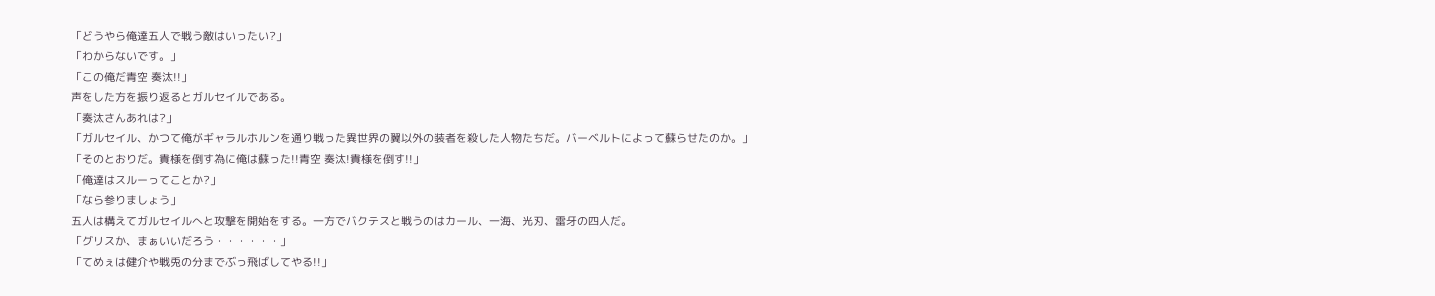「どうやら俺達五人で戦う敵はいったい?」
「わからないです。」
「この俺だ青空 奏汰!!」
声をした方を振り返るとガルセイルである。
「奏汰さんあれは?」
「ガルセイル、かつて俺がギャラルホルンを通り戦った異世界の翼以外の装者を殺した人物たちだ。バーベルトによって蘇らせたのか。」
「そのとおりだ。貴様を倒す為に俺は蘇った!!青空 奏汰!貴様を倒す!!」
「俺達はスルーってことか?」
「なら参りましょう」
五人は構えてガルセイルへと攻撃を開始をする。一方でバクテスと戦うのはカール、一海、光刃、雷牙の四人だ。
「グリスか、まぁいいだろう・・・・・・」
「てめぇは健介や戦兎の分までぶっ飛ばしてやる!!」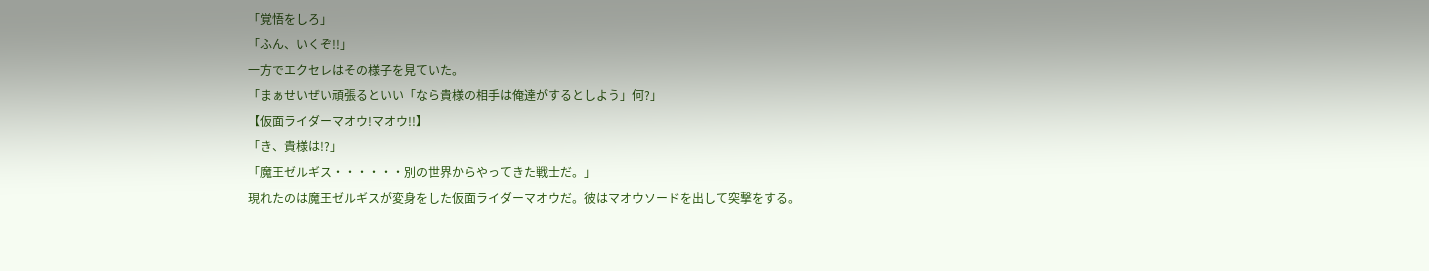「覚悟をしろ」
「ふん、いくぞ!!」
一方でエクセレはその様子を見ていた。
「まぁせいぜい頑張るといい「なら貴様の相手は俺達がするとしよう」何?」
【仮面ライダーマオウ!マオウ!!】
「き、貴様は!?」
「魔王ゼルギス・・・・・・別の世界からやってきた戦士だ。」
現れたのは魔王ゼルギスが変身をした仮面ライダーマオウだ。彼はマオウソードを出して突撃をする。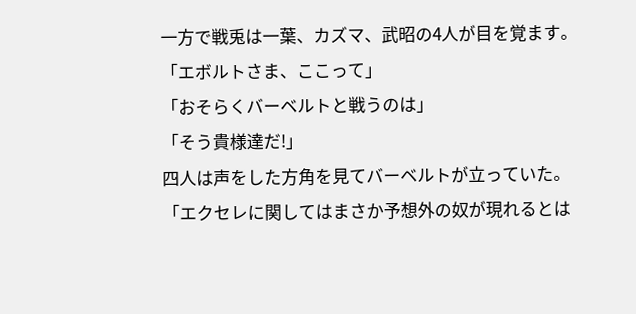一方で戦兎は一葉、カズマ、武昭の4人が目を覚ます。
「エボルトさま、ここって」
「おそらくバーベルトと戦うのは」
「そう貴様達だ!」
四人は声をした方角を見てバーベルトが立っていた。
「エクセレに関してはまさか予想外の奴が現れるとは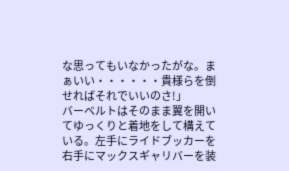な思ってもいなかったがな。まぁいい・・・・・・貴様らを倒せればそれでいいのさ!」
バーベルトはそのまま翼を開いてゆっくりと着地をして構えている。左手にライドブッカーを右手にマックスギャリバーを装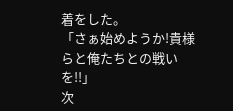着をした。
「さぁ始めようか!貴様らと俺たちとの戦いを!!」
次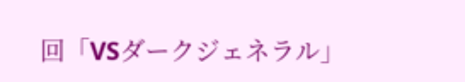回「VSダークジェネラル」